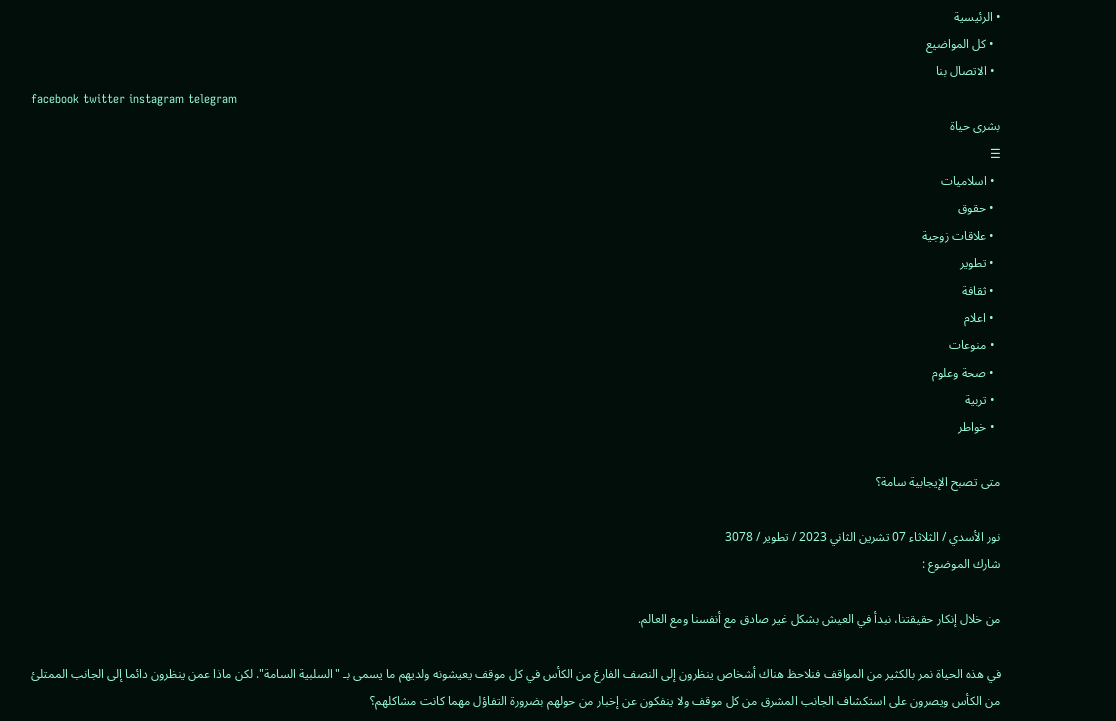• الرئيسية
  • كل المواضيع
  • الاتصال بنا
facebook twitter instagram telegram
بشرى حياة
☰
  • اسلاميات
  • حقوق
  • علاقات زوجية
  • تطوير
  • ثقافة
  • اعلام
  • منوعات
  • صحة وعلوم
  • تربية
  • خواطر

متى تصبح الإيجابية سامة؟

نور الأسدي / الثلاثاء 07 تشرين الثاني 2023 / تطوير / 3078
شارك الموضوع :

من خلال إنكار حقيقتنا، نبدأ في العيش بشكل غير صادق مع أنفسنا ومع العالم.

في هذه الحياة نمر بالكثير من المواقف فنلاحظ هناك أشخاص ينظرون إلى النصف الفارغ من الكأس في كل موقف يعيشونه ولديهم ما يسمى بـ "السلبية السامة". لكن ماذا عمن ينظرون دائما إلى الجانب الممتلئ من الكأس ويصرون على استكشاف الجانب المشرق من كل موقف ولا ينفكون عن إخبار من حولهم بضرورة التفاؤل مهما كانت مشاكلهم؟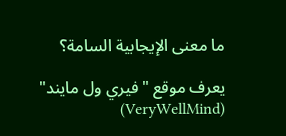ما معنى الإيجابية السامة؟

يعرف موقع "فيري ول مايند" (VeryWellMind)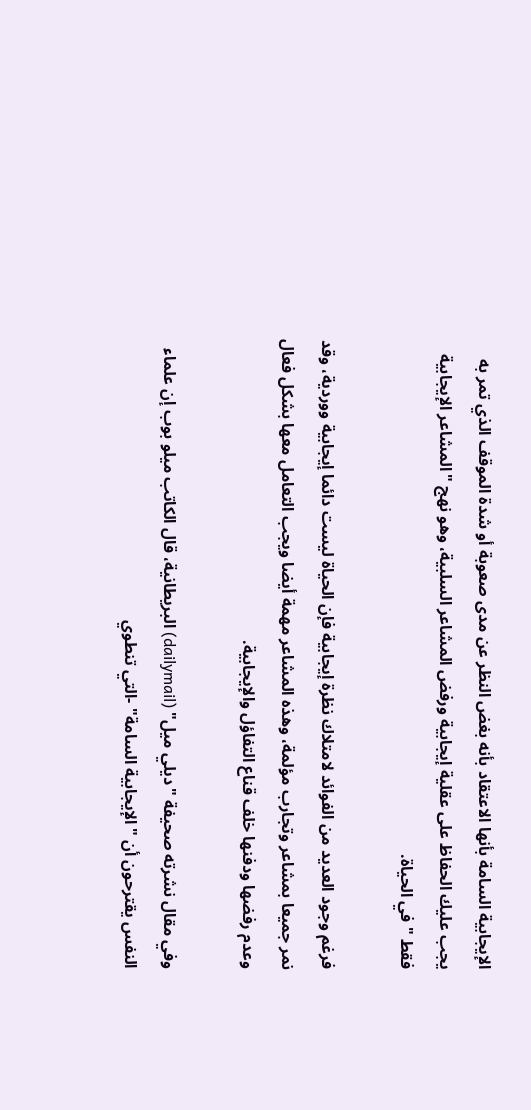الإيجابية السامة بأنها الاعتقاد بأنه بغض النظر عن مدى صعوبة أو شدة الموقف الذي تمر به يجب عليك الحفاظ على عقلية إيجابية ورفض المشاعر السلبية، وهو نهج "المشاعر الإيجابية فقط " في الحياة.

فرغم وجود العديد من الفوائد لامتلاك نظرة إيجابية فإن الحياة ليست دائما إيجابية ووردية، وقد نمر جميعا بمشاعر وتجارب مؤلمة، وهذه المشاعر مهمة أيضا ويجب التعامل معها بشكل فعال وعدم رفضها ودفنها خلف قناع التفاؤل والإيجابية.

وفي مقال نشرته صحيفة "ديلي ميل" (dailymail) البريطانية، قال الكاتب ميلو بوب إن علماء النفس يقترحون أن "الإيجابية السامة" -التي تنطوي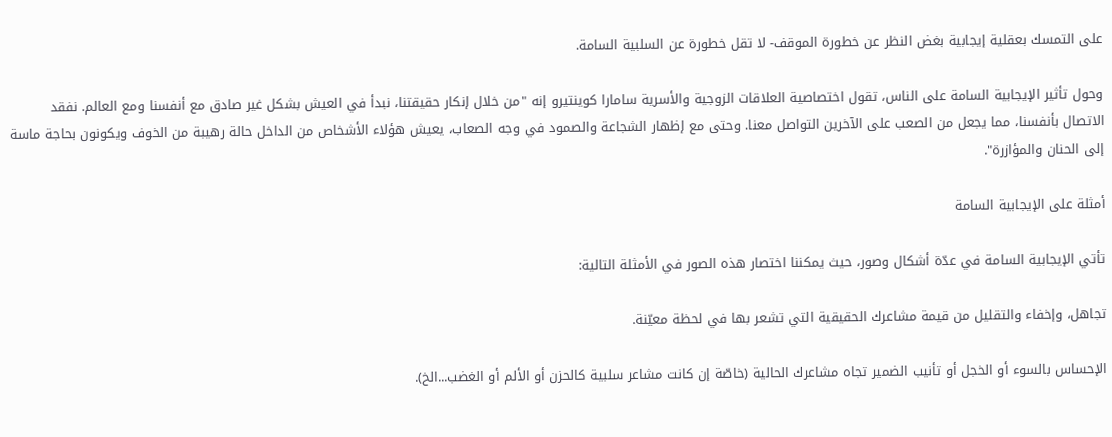على التمسك بعقلية إيجابية بغض النظر عن خطورة الموقف- لا تقل خطورة عن السلبية السامة.

وحول تأثير الإيجابية السامة على الناس، تقول اختصاصية العلاقات الزوجية والأسرية سامارا كوينتيرو إنه "من خلال إنكار حقيقتنا، نبدأ في العيش بشكل غير صادق مع أنفسنا ومع العالم. نفقد الاتصال بأنفسنا، مما يجعل من الصعب على الآخرين التواصل معنا. وحتى مع إظهار الشجاعة والصمود في وجه الصعاب، يعيش هؤلاء الأشخاص من الداخل حالة رهيبة من الخوف ويكونون بحاجة ماسة إلى الحنان والمؤازرة".

أمثلة على الإيجابية السامة

تأتي الإيجابية السامة في عدّة أشكال وصور، حيث يمكننا اختصار هذه الصور في الأمثلة التالية:

تجاهل، وإخفاء والتقليل من قيمة مشاعرك الحقيقية التي تشعر بها في لحظة معيّنة.

الإحساس بالسوء أو الخجل أو تأنيب الضمير تجاه مشاعرك الحالية (خاصّة إن كانت مشاعر سلبية كالحزن أو الألم أو الغضب...الخ).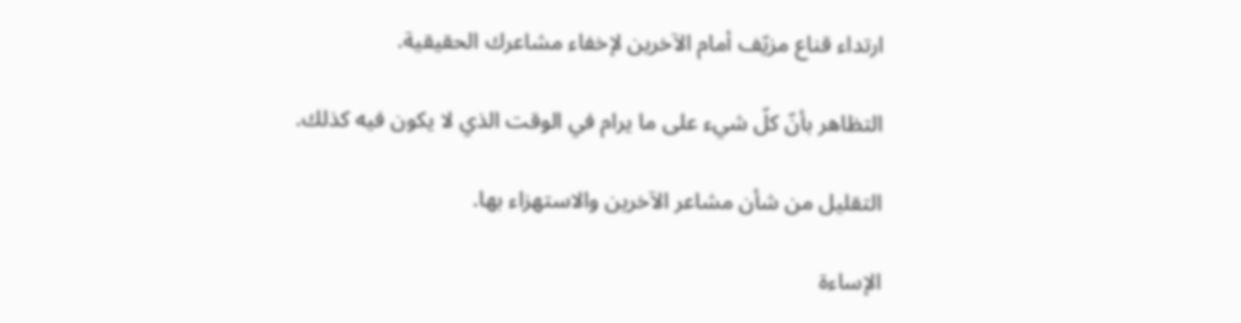ارتداء قناع مزيّف أمام الآخرين لإخفاء مشاعرك الحقيقية.

التظاهر بأنّ كلّ شيء على ما يرام في الوقت الذي لا يكون فيه كذلك.

التقليل من شأن مشاعر الآخرين والاستهزاء بها.

الإساءة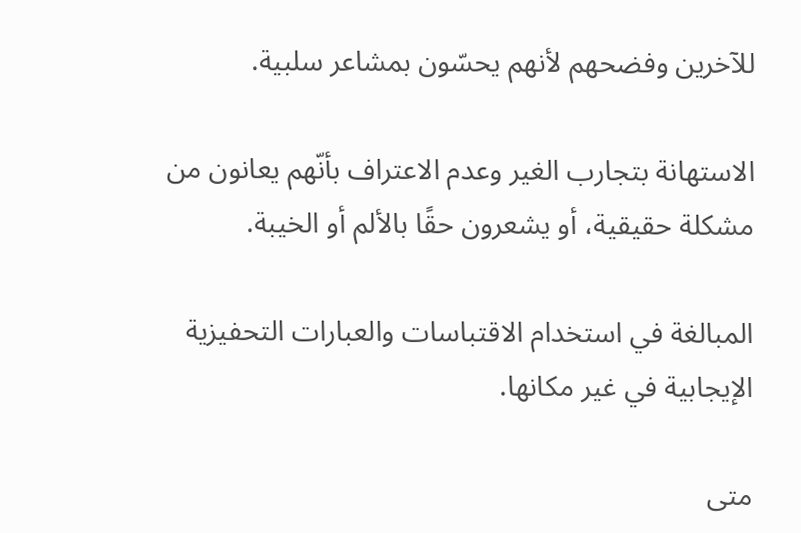للآخرين وفضحهم لأنهم يحسّون بمشاعر سلبية.

الاستهانة بتجارب الغير وعدم الاعتراف بأنّهم يعانون من مشكلة حقيقية، أو يشعرون حقًا بالألم أو الخيبة.

المبالغة في استخدام الاقتباسات والعبارات التحفيزية الإيجابية في غير مكانها.

متى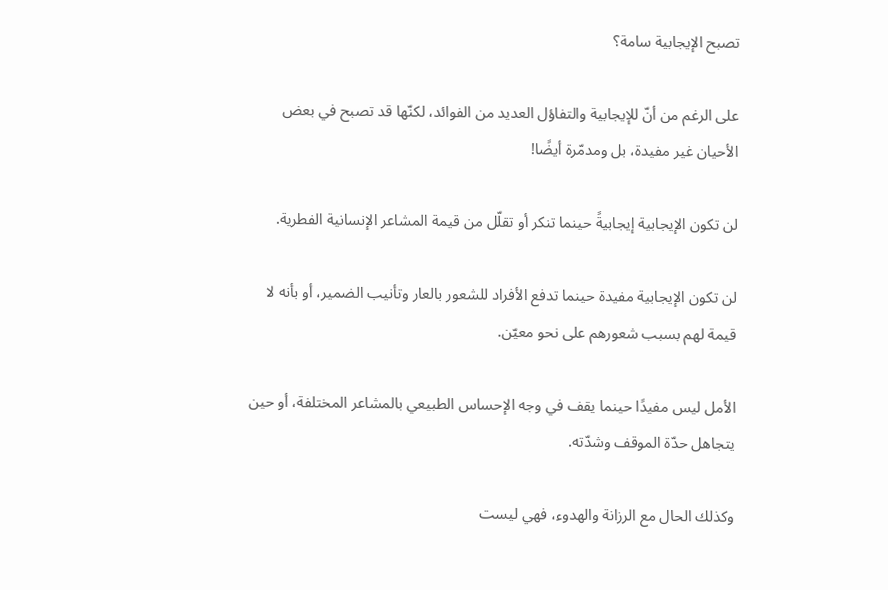تصبح الإيجابية سامة؟

على الرغم من أنّ للإيجابية والتفاؤل العديد من الفوائد، لكنّها قد تصبح في بعض الأحيان غير مفيدة، بل ومدمّرة أيضًا!

لن تكون الإيجابية إيجابيةً حينما تنكر أو تقلّل من قيمة المشاعر الإنسانية الفطرية.

لن تكون الإيجابية مفيدة حينما تدفع الأفراد للشعور بالعار وتأنيب الضمير، أو بأنه لا قيمة لهم بسبب شعورهم على نحو معيّن.

الأمل ليس مفيدًا حينما يقف في وجه الإحساس الطبيعي بالمشاعر المختلفة، أو حين يتجاهل حدّة الموقف وشدّته.

وكذلك الحال مع الرزانة والهدوء، فهي ليست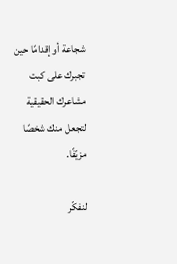شجاعة أو إقدامًا حين تجبرك على كبت مشاعرك الحقيقية لتجعل منك شخصًا مزيّفًا.

لنفكّر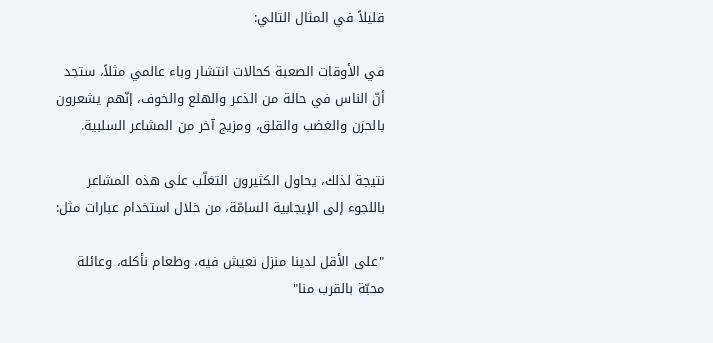قليلاً في المثال التالي:

في الأوقات الصعبة كحالات انتشار وباء عالمي مثلاً، ستجد أنّ الناس في حالة من الذعر والهلع والخوف، إنّهم يشعرون بالحزن والغضب والقلق، ومزيج آخر من المشاعر السلبية.

نتيجة لذلك، يحاول الكثيرون التغلّب على هذه المشاعر باللجوء إلى الإيجابية السامّة، من خلال استخدام عبارات مثل:

"على الأقل لدينا منزل نعيش فيه، وطعام نأكله، وعائلة محبّة بالقرب منا"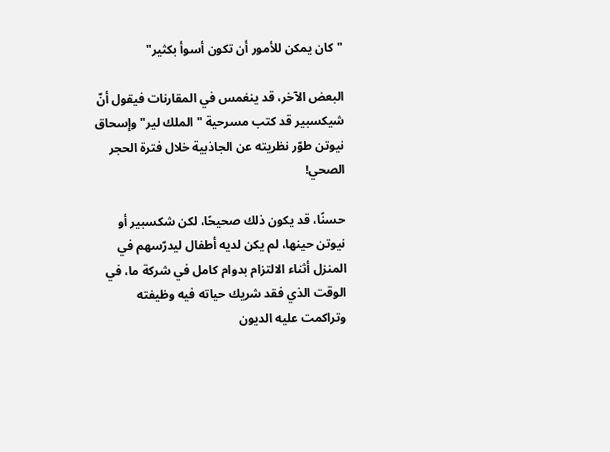"كان يمكن للأمور أن تكون أسوأ بكثير"

البعض الآخر، قد ينغمس في المقارنات فيقول أنّ شيكسبير قد كتب مسرحية "الملك لير" وإسحاق نيوتن طوّر نظريته عن الجاذبية خلال فترة الحجر الصحي!

حسنًا، قد يكون ذلك صحيحًا، لكن شكسبير أو نيوتن حينها، لم يكن لديه أطفال ليدرّسهم في المنزل أثناء الالتزام بدوام كامل في شركة ما، في الوقت الذي فقد شريك حياته فيه وظيفته وتراكمت عليه الديون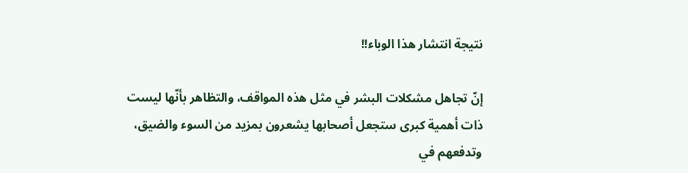نتيجة انتشار هذا الوباء!!

إنّ تجاهل مشكلات البشر في مثل هذه المواقف، والتظاهر بأنّها ليست ذات أهمية كبرى ستجعل أصحابها يشعرون بمزيد من السوء والضيق، وتدفعهم في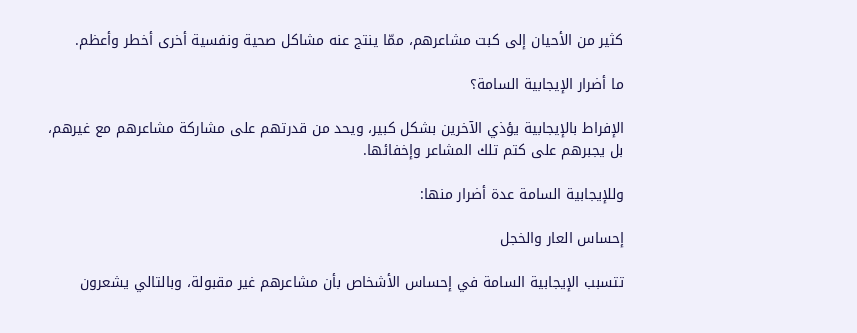كثير من الأحيان إلى كبت مشاعرهم، ممّا ينتج عنه مشاكل صحية ونفسية أخرى أخطر وأعظم.

ما أضرار الإيجابية السامة؟

الإفراط بالإيجابية يؤذي الآخرين بشكل كبير، ويحد من قدرتهم على مشاركة مشاعرهم مع غيرهم، بل يجبرهم على كتم تلك المشاعر وإخفائها.

وللإيجابية السامة عدة أضرار منها:

إحساس العار والخجل

تتسبب الإيجابية السامة في إحساس الأشخاص بأن مشاعرهم غير مقبولة، وبالتالي يشعرون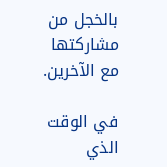بالخجل من مشاركتها مع الآخرين.

في الوقت الذي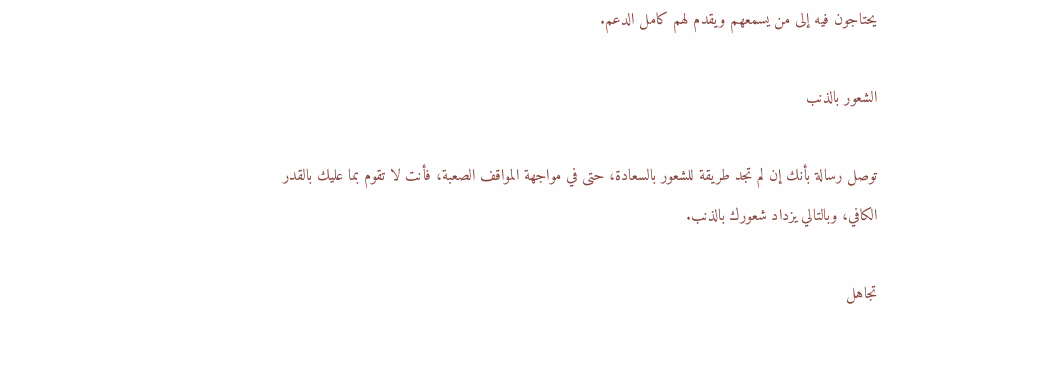يحتاجون فيه إلى من يسمعهم ويقدم لهم كامل الدعم.

الشعور بالذنب

توصل رسالة بأنك إن لم تجد طريقة للشعور بالسعادة، حتى في مواجهة المواقف الصعبة، فأنت لا تقوم بما عليك بالقدر الكافي، وبالتالي يزداد شعورك بالذنب.

تجاهل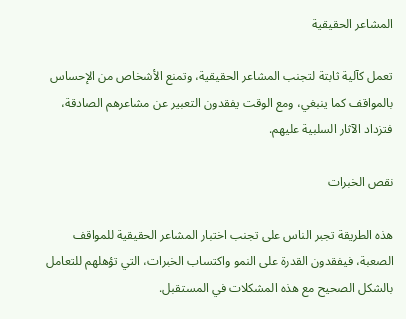المشاعر الحقيقية

تعمل كآلية ثابتة لتجنب المشاعر الحقيقية، وتمنع الأشخاص من الإحساس بالمواقف كما ينبغي، ومع الوقت يفقدون التعبير عن مشاعرهم الصادقة، فتزداد الآثار السلبية عليهم.

نقص الخبرات

هذه الطريقة تجبر الناس على تجنب اختبار المشاعر الحقيقية للمواقف الصعبة، فيفقدون القدرة على النمو واكتساب الخبرات، التي تؤهلهم للتعامل بالشكل الصحيح مع هذه المشكلات في المستقبل.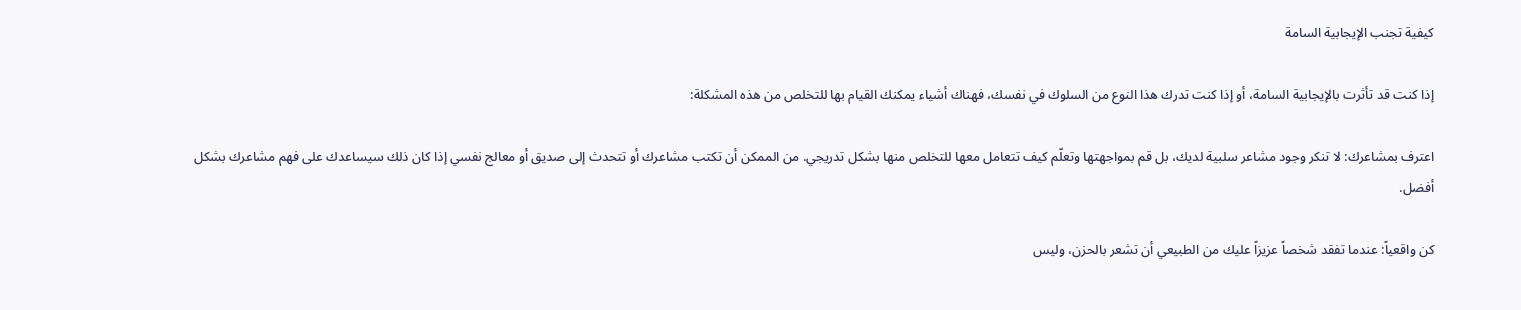كيفية تجنب الإيجابية السامة

إذا كنت قد تأثرت بالإيجابية السامة، أو إذا كنت تدرك هذا النوع من السلوك في نفسك، فهناك أشياء يمكنك القيام بها للتخلص من هذه المشكلة:

اعترف بمشاعرك: لا تنكر وجود مشاعر سلبية لديك، بل قم بمواجهتها وتعلّم كيف تتعامل معها للتخلص منها بشكل تدريجي. من الممكن أن تكتب مشاعرك أو تتحدث إلى صديق أو معالج نفسي إذا كان ذلك سيساعدك على فهم مشاعرك بشكل أفضل.

كن واقعياً: عندما تفقد شخصاً عزيزاً عليك من الطبيعي أن تشعر بالحزن، وليس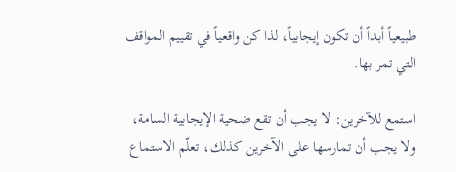طبيعياً أبداً أن تكون إيجابياً، لذا كن واقعياً في تقييم المواقف التي تمر بها.

استمع للآخرين: لا يجب أن تقع ضحية الإيجابية السامة، ولا يجب أن تمارسها على الآخرين كذلك، تعلّم الاستماع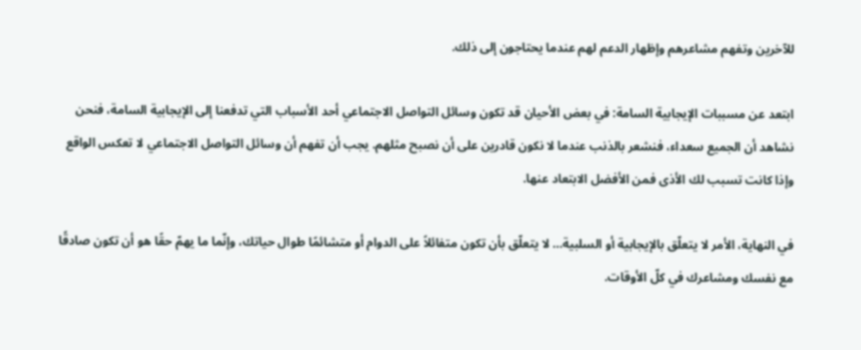للآخرين وتفهم مشاعرهم وإظهار الدعم لهم عندما يحتاجون إلى ذلك.

ابتعد عن مسببات الإيجابية السامة: في بعض الأحيان قد تكون وسائل التواصل الاجتماعي أحد الأسباب التي تدفعنا إلى الإيجابية السامة، فنحن نشاهد أن الجميع سعداء، فنشعر بالذنب عندما لا نكون قادرين على أن نصبح مثلهم. يجب أن تفهم أن وسائل التواصل الاجتماعي لا تعكس الواقع وإذا كانت تسبب لك الأذى فمن الأفضل الابتعاد عنها.

في النهاية، الأمر لا يتعلّق بالإيجابية أو السلبية… لا يتعلّق بأن تكون متفائلاً على الدوام أو متشائمًا طوال حياتك، وإنّما ما يهمّ حقًا هو أن تكون صادقًا مع نفسك ومشاعرك في كلّ الأوقات.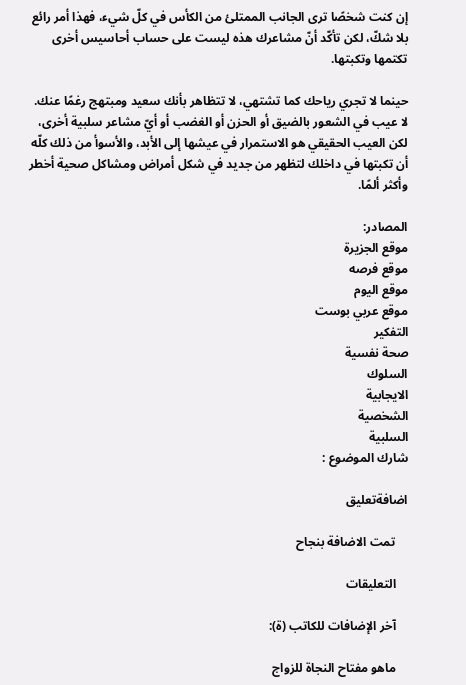إن كنت شخصًا ترى الجانب الممتلئ من الكأس في كلّ شيء، فهذا أمر رائع بلا شكّ، لكن تأكّد أنّ مشاعرك هذه ليست على حساب أحاسيس أخرى تكتمها وتكبتها.

حينما لا تجري رياحك كما تشتهي، لا تتظاهر بأنك سعيد ومبتهج رغمًا عنك. لا عيب في الشعور بالضيق أو الحزن أو الغضب أو أيّ مشاعر سلبية أخرى، لكن العيب الحقيقي هو الاستمرار في عيشها إلى الأبد، والأسوأ من ذلك كلّه أن تكبتها في داخلك لتظهر من جديد في شكل أمراض ومشاكل صحية أخطر وأكثر ألمًا.

المصادر:
موقع الجزيرة
موقع فرصه
موقع اليوم
موقع عربي بوست
التفكير
صحة نفسية
السلوك
الايجابية
الشخصية
السلبية
شارك الموضوع :

اضافةتعليق

    تمت الاضافة بنجاح

    التعليقات

    آخر الإضافات للكاتب (ة):

    ماهو مفتاح النجاة للزواج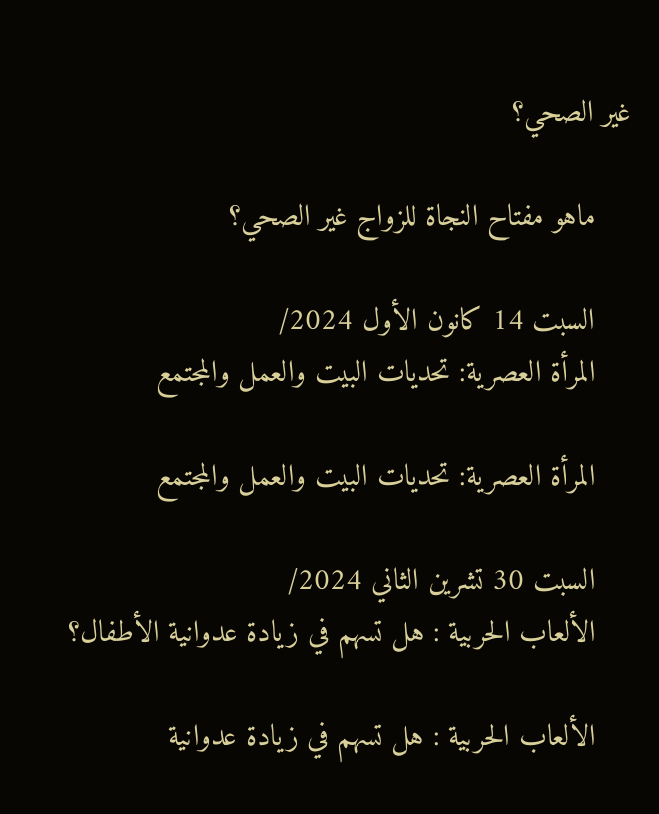غير الصحي؟

    ماهو مفتاح النجاة للزواج غير الصحي؟

    السبت 14 كانون الأول 2024/
    المرأة العصرية: تحديات البيت والعمل والمجتمع

    المرأة العصرية: تحديات البيت والعمل والمجتمع

    السبت 30 تشرين الثاني 2024/
    الألعاب الحربية : هل تسهم في زيادة عدوانية الأطفال؟

    الألعاب الحربية : هل تسهم في زيادة عدوانية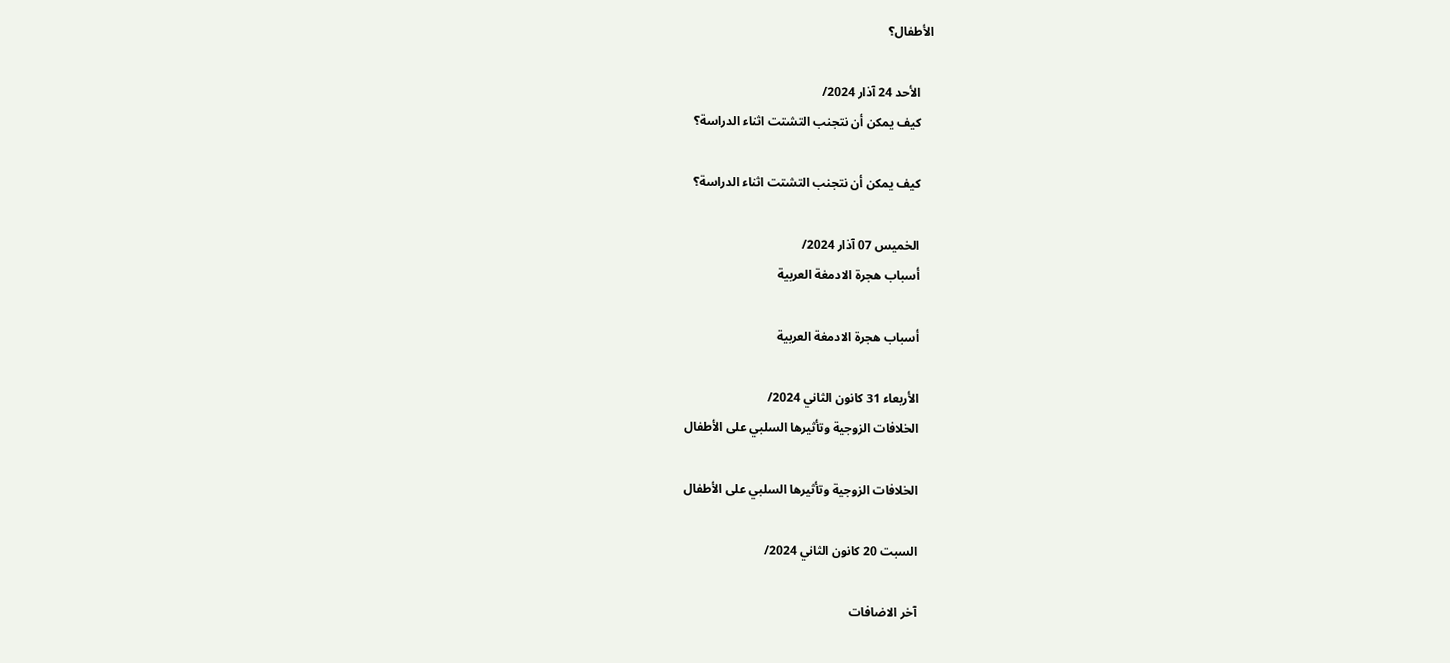الأطفال؟

    الأحد 24 آذار 2024/
    كيف يمكن أن نتجنب التشتت اثناء الدراسة؟

    كيف يمكن أن نتجنب التشتت اثناء الدراسة؟

    الخميس 07 آذار 2024/
    أسباب هجرة الادمغة العربية

    أسباب هجرة الادمغة العربية

    الأربعاء 31 كانون الثاني 2024/
    الخلافات الزوجية وتأثيرها السلبي على الأطفال

    الخلافات الزوجية وتأثيرها السلبي على الأطفال

    السبت 20 كانون الثاني 2024/

    آخر الاضافات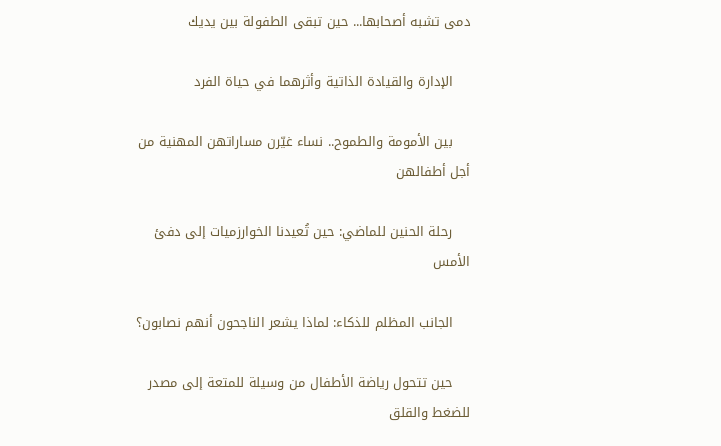دمى تشبه أصحابها... حين تبقى الطفولة بين يديك

    الإدارة والقيادة الذاتية وأثرهما في حياة الفرد

    بين الأمومة والطموح.. نساء غيّرن مساراتهن المهنية من أجل أطفالهن

    رحلة الحنين للماضي: حين تُعيدنا الخوارزميات إلى دفئ الأمس

    الجانب المظلم للذكاء: لماذا يشعر الناجحون أنهم نصابون؟

    حين تتحول رياضة الأطفال من وسيلة للمتعة إلى مصدر للضغط والقلق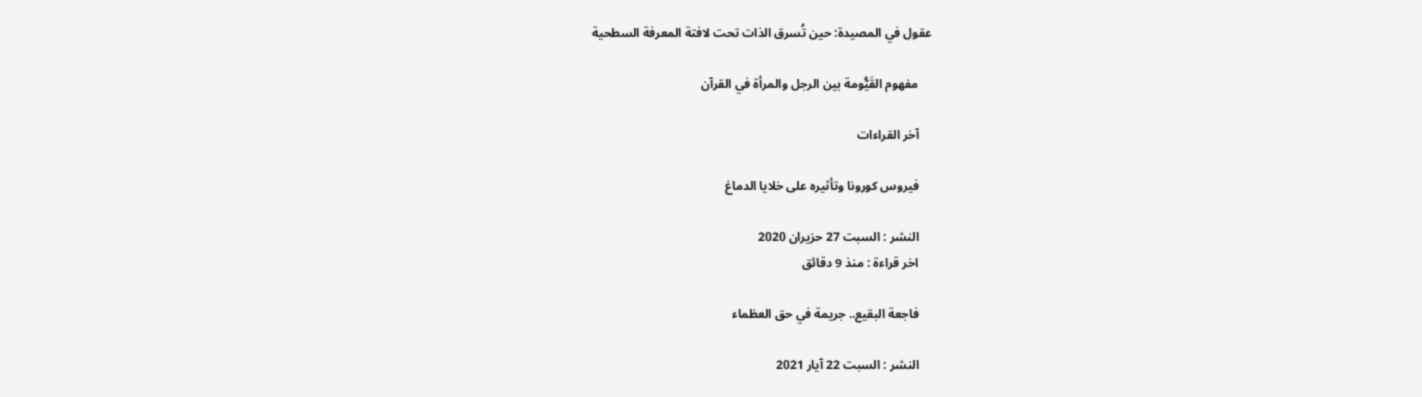عقول في المصيدة: حين تُسرق الذات تحت لافتة المعرفة السطحية

    مفهوم القَيُّومة بين الرجل والمرأة في القرآن

    آخر القراءات

    فيروس كورونا وتأثيره على خلايا الدماغ

    النشر : السبت 27 حزيران 2020
    اخر قراءة : منذ 9 دقائق

    فاجعة البقيع.. جريمة في حق العظماء

    النشر : السبت 22 آيار 2021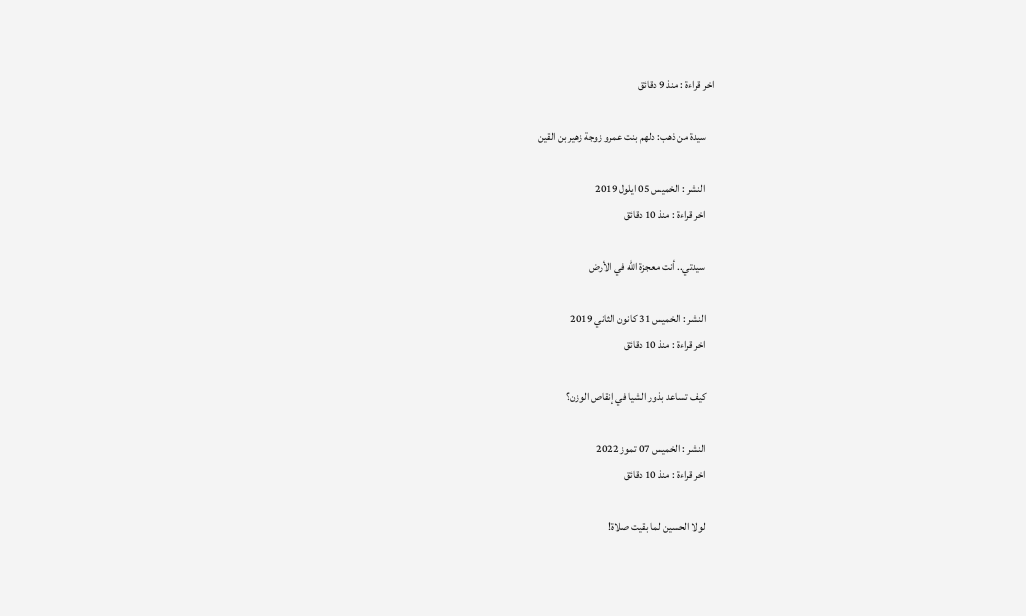اخر قراءة : منذ 9 دقائق

    سيدة من ذهب: دلهم بنت عمرو زوجة زهير بن القين

    النشر : الخميس 05 ايلول 2019
    اخر قراءة : منذ 10 دقائق

    سيدتي.. أنت معجزة الله في الأرض

    النشر : الخميس 31 كانون الثاني 2019
    اخر قراءة : منذ 10 دقائق

    كيف تساعد بذور الشيا في إنقاص الوزن؟

    النشر : الخميس 07 تموز 2022
    اخر قراءة : منذ 10 دقائق

    لولا الحسين لما بقيت صلاة!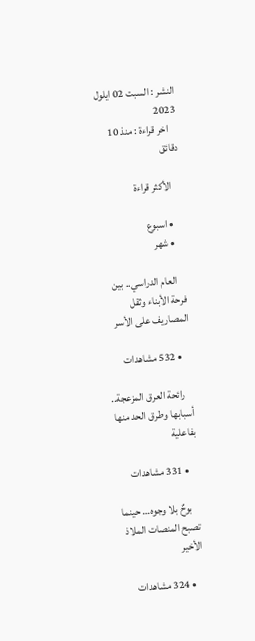النشر : السبت 02 ايلول 2023
    اخر قراءة : منذ 10 دقائق

    الأكثر قراءة

    • اسبوع
    • شهر

    العام الدراسي.. بين فرحة الأبناء وثقل المصاريف على الأسر

    • 532 مشاهدات

    رائحة العرق المزعجة.. أسبابها وطرق الحد منها بفاعلية

    • 331 مشاهدات

    بوحٌ بلا وجوه… حينما تصبح المنصات الملاذ الأخير

    • 324 مشاهدات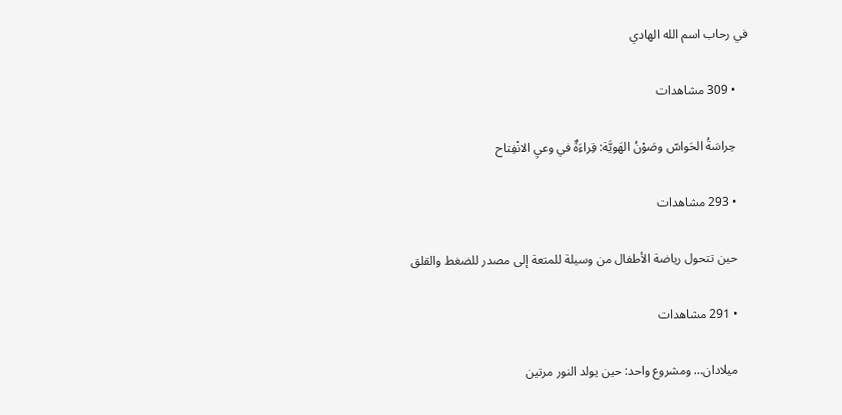في رحاب اسم الله الهادي

    • 309 مشاهدات

    حِراسَةُ الحَواسّ وصَوْنُ الهَويَّة: قِراءَةٌ في وعيِ الانْفِتاح

    • 293 مشاهدات

    حين تتحول رياضة الأطفال من وسيلة للمتعة إلى مصدر للضغط والقلق

    • 291 مشاهدات

    ميلادان… ومشروع واحد: حين يولد النور مرتين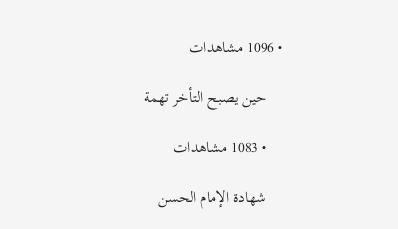• 1096 مشاهدات

    حين يصبح التأخر تهمة

    • 1083 مشاهدات

    شهادة الإمام الحسن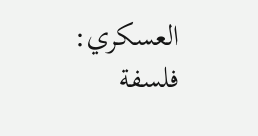العسكري: فلسفة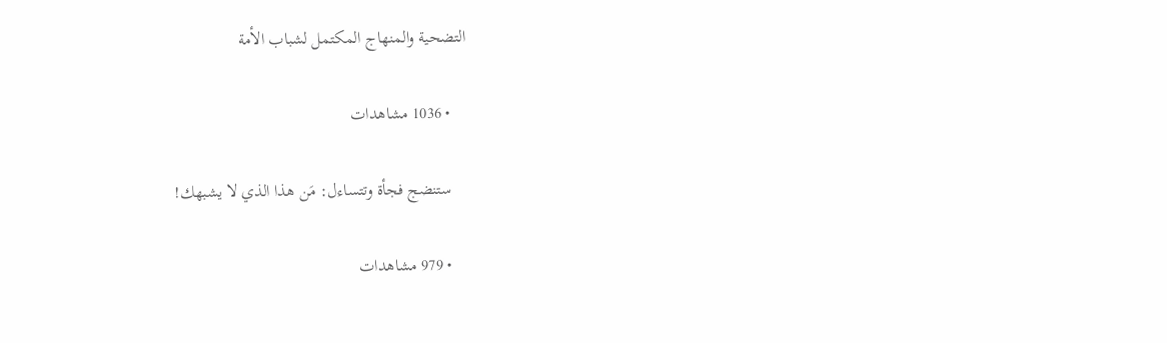التضحية والمنهاج المكتمل لشباب الأمة

    • 1036 مشاهدات

    ستنضج فجأة وتتساءل: مَن هذا الذي لا يشبهك!

    • 979 مشاهدات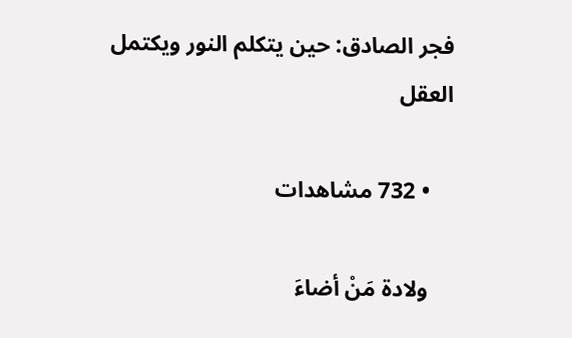فجر الصادق: حين يتكلم النور ويكتمل العقل

    • 732 مشاهدات

    ولادة مَنْ أضاءَ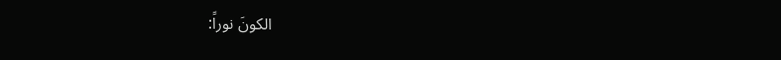الكونَ نوراً: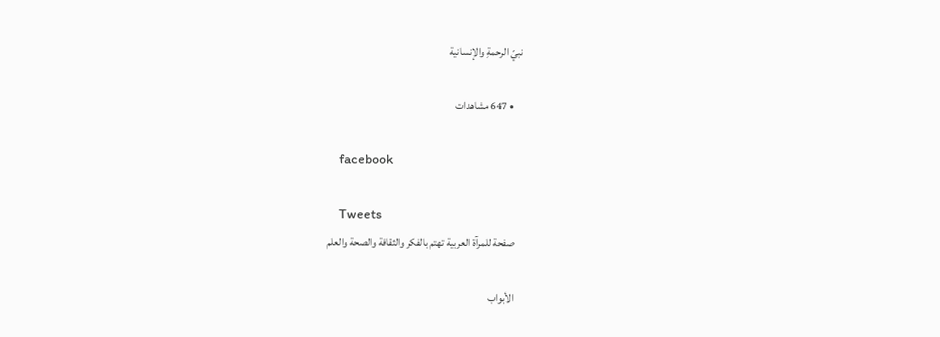نبيّ الرحمةِ والإنسانية

    • 647 مشاهدات

    facebook

    Tweets
    صفحة للمرآة العربية تهتم بالفكر والثقافة والصحة والعلم

    الأبواب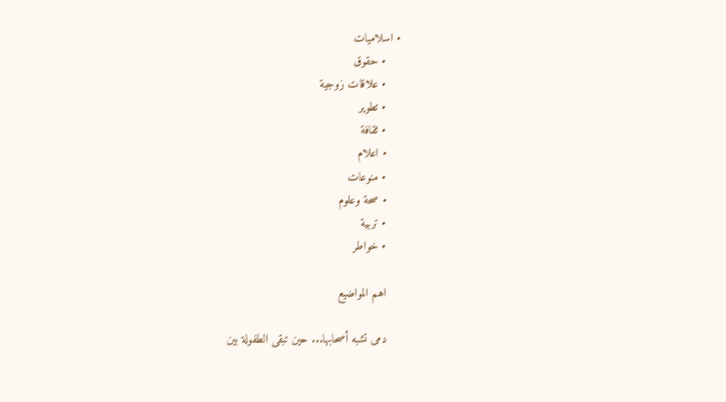• اسلاميات
    • حقوق
    • علاقات زوجية
    • تطوير
    • ثقافة
    • اعلام
    • منوعات
    • صحة وعلوم
    • تربية
    • خواطر

    اهم المواضيع

    دمى تشبه أصحابها... حين تبقى الطفولة بين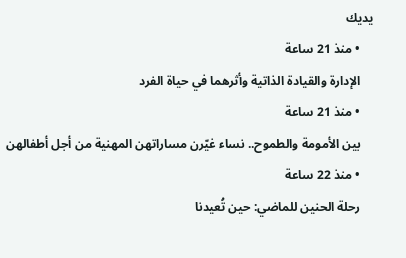يديك
    • منذ 21 ساعة
    الإدارة والقيادة الذاتية وأثرهما في حياة الفرد
    • منذ 21 ساعة
    بين الأمومة والطموح.. نساء غيّرن مساراتهن المهنية من أجل أطفالهن
    • منذ 22 ساعة
    رحلة الحنين للماضي: حين تُعيدنا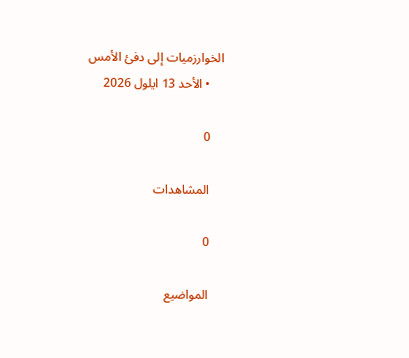الخوارزميات إلى دفئ الأمس
    • الأحد 13 ايلول 2026

    0

    المشاهدات

    0

    المواضيع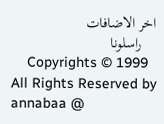اخر الاضافات
    راسلونا
    Copyrights © 1999 All Rights Reserved by annabaa @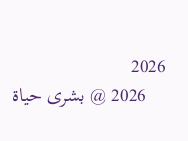2026
    2026 @ بشرى حياة